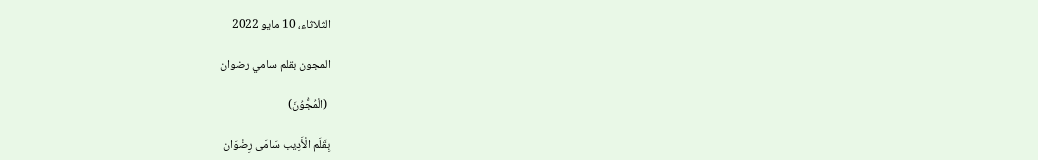الثلاثاء، 10 مايو 2022

المجون بقلم سامي رضوان

 (الْمُجُّوُنَ)

بِقَلَم الْأَدِيب سَامَى رِضْوَان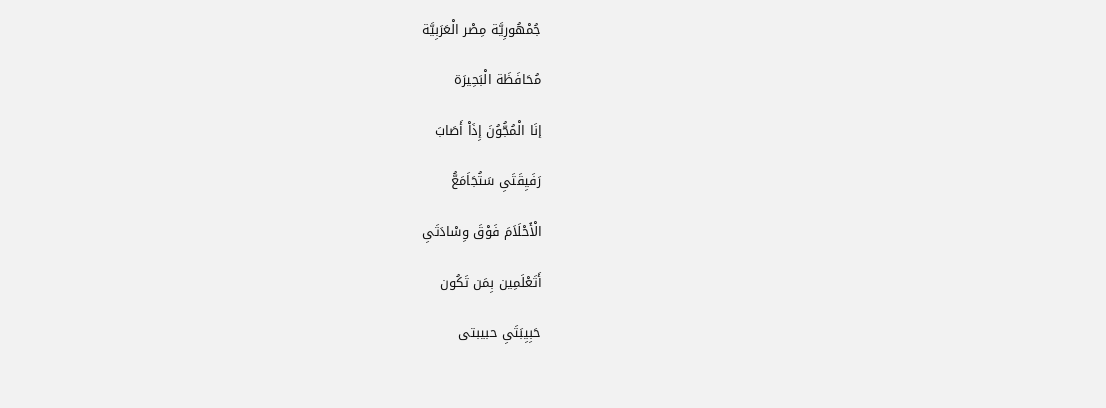جُمْهُورِيَّة مِصْر الْعَرَبِيَّة

مُحَافَظَة الْبَحِيرَة

إنَا الْمُجُّوُنَ إِذَاْ أَصَابَ

رَفَيِقَتَىِ سَتُجَاَمَعُّ

الْأَحْلَاَمَ فَوْقَ وِسْادَتَىِ

أَتَعْلَمِين بِمَن تَكُون

حَبِيِبَتَىِ حبيبتى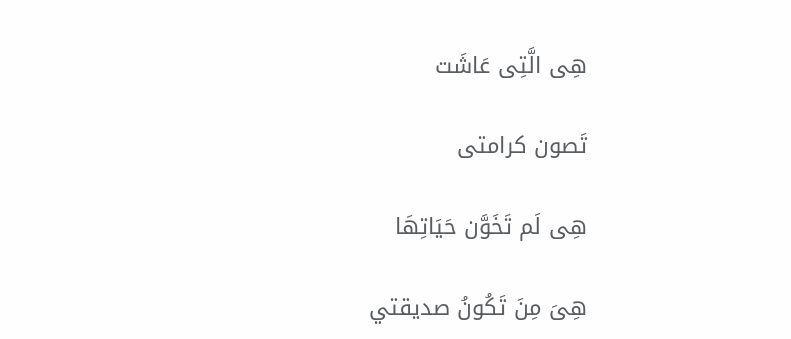هِى الَّتِى عَاشَت

تَصون كرامتى

هِى لَم تَخَوَّن حَيَاتِهَا

هِىَ مِنَ تَكُونُ صديقتي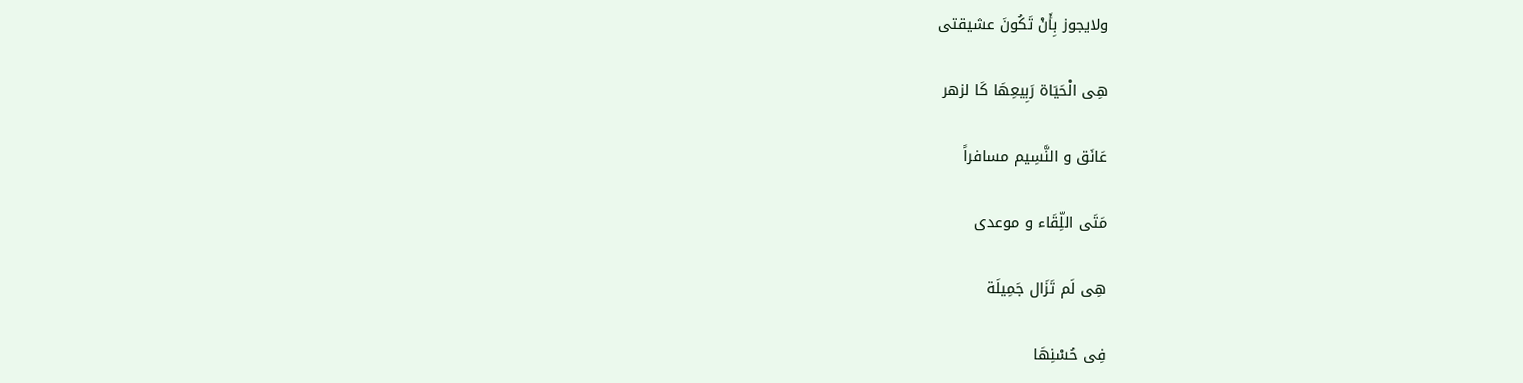ولايجوز بِأَنْ تَكُونَ عشيقتى

هِى الْحَيَاة رَبِيعِهَا كَا لزهر

عَانَق و النَّسِيم مسافراً

مَتَى اللِّقَاء و موعدى

هِى لَم تَزَال جَمِيلَة

فِى حُسْنِهَا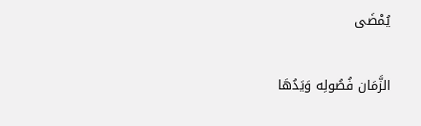يُمْضَى

الزَّمَان فُصُولِه وَيَدُهَا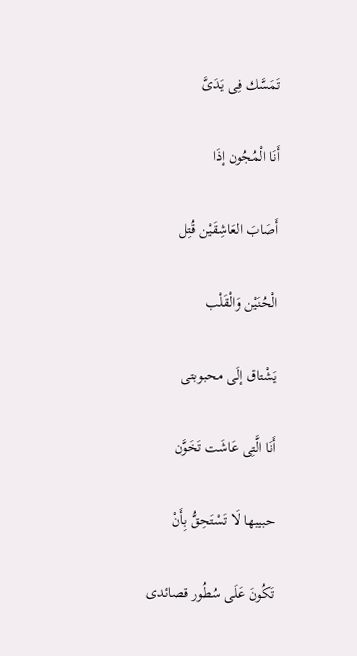تَمَسَّك فِى يَدَىَّ

أَنَا الْمُجُون إذَا

أَصَابَ العَاشِقَيْن قُتِل

الْحُنَيْن وَالْقَلْب

يَشْتاق إلَى محبوبتى

أَنَا الَّتِى عَاشَت تَخَوَّن

حبيبها لَا تَسْتَحِقُّ بِأَنْ

تَكُونَ عَلَى سُطُور قصائدى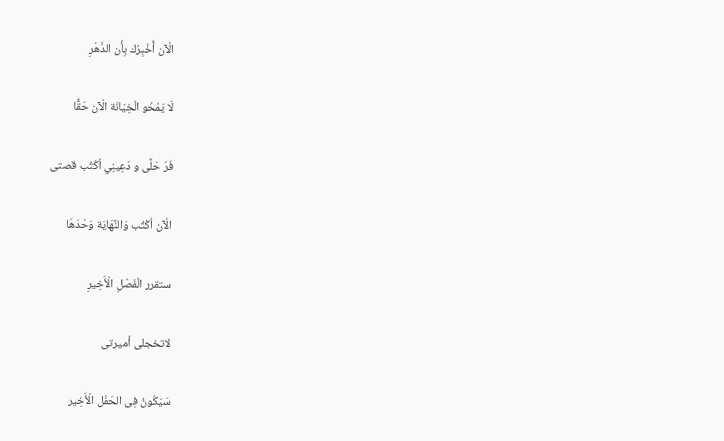الْآن أُخْبِرُك بِأَن الدَّهْرِ

لَا يَمْحُو الْخِيَانَة الْآن حَقًّا

فَرّ حَلَّى و دَعِينِي اُكْتُب قصتى

الْآن اُكْتُب وَالنِّهَايَة وَحْدَهَا

ستقرر الْفَصْلِ الْأَخِيرِ

لاتخجلى أميرتى

سَيَكُونُ فِى الحَفْل الْأَخِير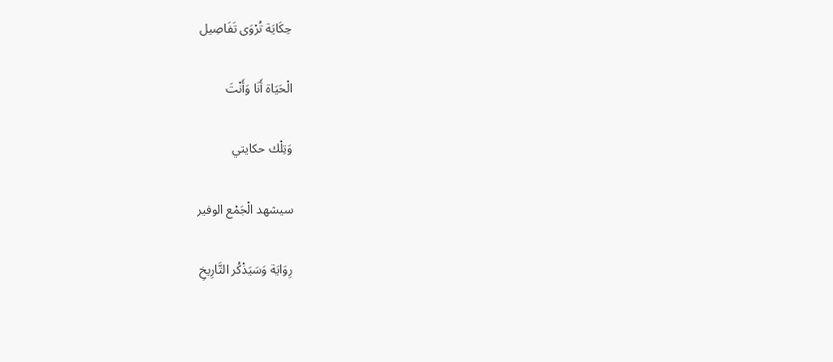حِكَايَة تُرْوَى تَفَاصِيل

الْحَيَاة أَنَا وَأَنْتَ

وَتِلْك حكايتي

سيشهد الْجَمْع الوفير

رِوَايَة وَسَيَذْكُر التَّارِيخِ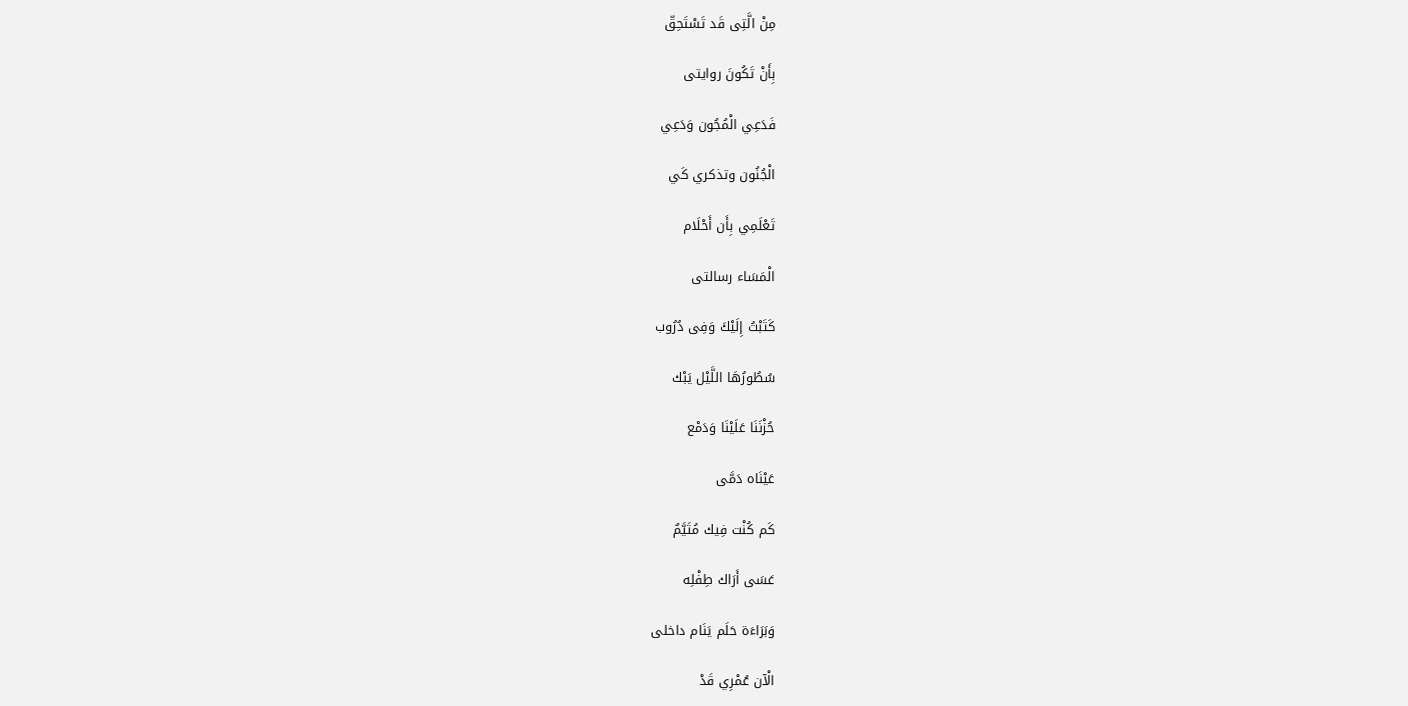مِنْ الَّتِى قَد تَسْتَحِقّ

بِأَنْ تَكُونَ روايتى

فَدَعِي الْمُجُون وَدَعِي

الْجُنُون وتذكري كَي

تَعْلَمِي بِأَن أَحْلَام

الْمَسَاء رسالتى

كَتَبْتُ إِلَيْكَ وَفِى دُرُوب

سُطُورُهَا اللَّيْل يَبْك

حُزْنَنَا عَلَيْنَا وَدَمْع

عَيْنَاه دَمَّى

كَم كُنْت فِيك مُتَيَّمٌ

عَسَى أَرَاك طِفْلِه

وَبَرَاءَة حَلَم يَنَام داخلى

الْآن عُمْرِي قَدْ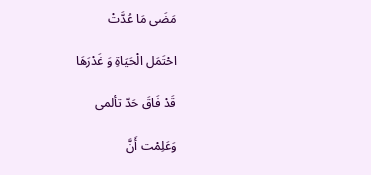مَضَى مَا عُدَّتْ

احْتَمَل الْحَيَاةِ وَ غَدْرَهَا

قَدْ فَاقَ حَدّ تألمى

وَعَلِمْت أَنَّ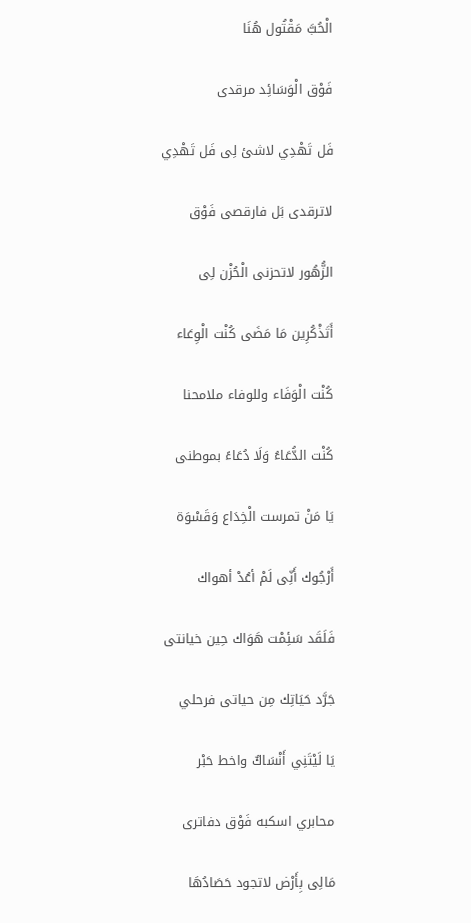الْحُبَّ مَقْتُول هُنَا

فَوْق الْوَسَائِد مرقدى

فَل تَهْدِي لاشئ لِى فَل تَهْدِي

لاترقدى بَل فارقصى فَوْق

الزُّهُور لاتحزنى الْحُزْن لِى

أَتَذْكُرِين مَا مَضَى كُنْت الْوِعَاء

كُنْت الْوَفَاء وللوفاء ملامحنا

كُنْت الدُّعَاءُ وَلَا دُعَاءً بموطنى

يَا مَنْ تمرست الْخِدَاع وَقَسْوَة

أَرْجُوك أَنِّى لَمْ أعُدْ أهواك

فَلَقَد سَئِمْت هَوَاك حِين خيانتى

جَرَّد حَيَاتِك مِن حياتى فرحلي

يَا لَيْتَنِي أَنْسَاكٌ واخط حَبْر

محابري اسكبه فَوْق دفاترى

مَالِى بِأَرْض لاتجود حَصَادُهَا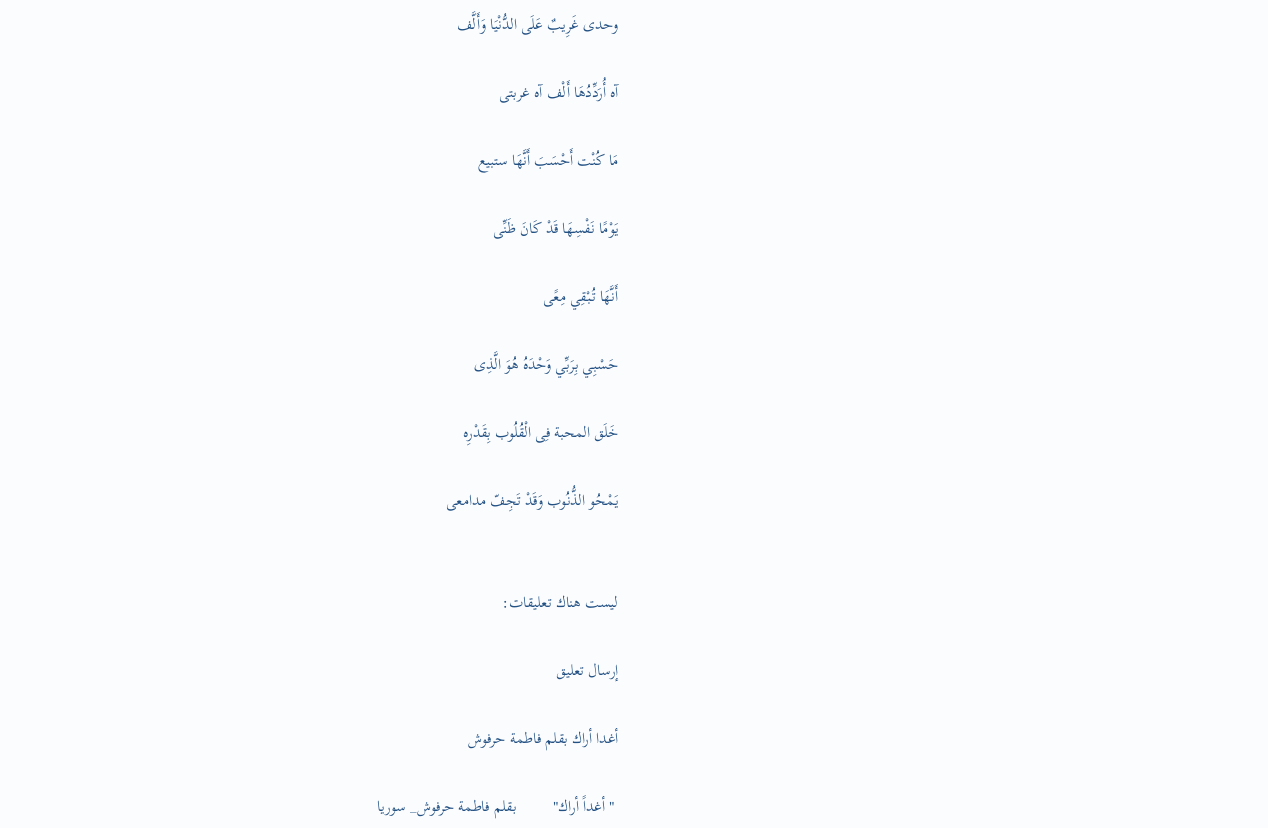وحدى غَرِيبٌ عَلَى الدُّنْيَا وَأَلَّف

آه أُرَدِّدُهَا أَلْف آه غربتى

مَا كُنْت أَحْسَبَ أَنَّهَا ستبيع

يَوْمًا نَفْسِهَا قَدْ كَانَ ظَنِّى

أَنَّهَا تُبْقِي مِعًى

حَسْبِي بِرَبِّي وَحْدَهُ هُوَ الَّذِى

خَلَق المحبة فِى الْقُلُوب بِقَدْرِه

يَمْحُو الذُّنُوب وَقَدْ تَجِفّ مدامعى


ليست هناك تعليقات:

إرسال تعليق

أغدا أراك بقلم فاطمة حرفوش

 " أغداً أراك"         بقلم فاطمة حرفوش_ سوريا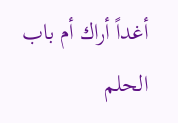أغداً أراك أم باب الحلم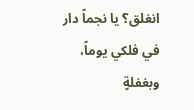انغلق؟ يا نجماً دار في فلكي يوماً، وبغفلةٍ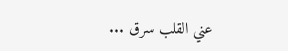عني القلب سرق ...